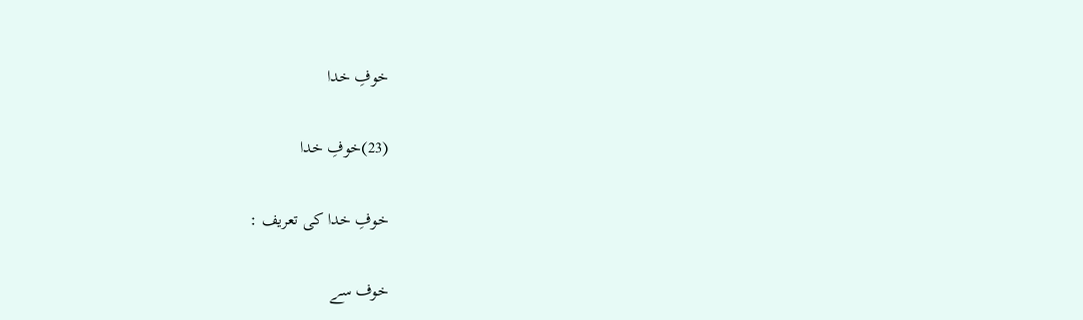خوفِ خدا

(23)خوفِ خدا

خوفِ خدا کی تعریف :

خوف سے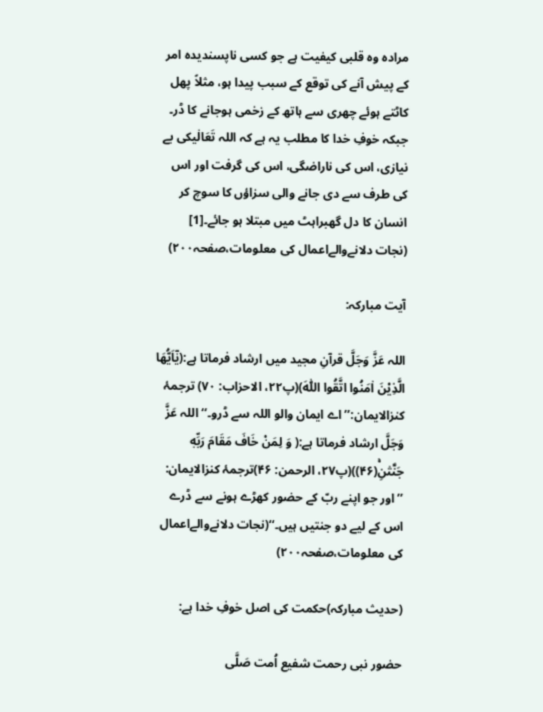مرادہ وہ قلبی کیفیت ہے جو کسی ناپسندیدہ امر کے پیش آنے کی توقع کے سبب پیدا ہو، مثلاً پھل کاٹتے ہوئے چھری سے ہاتھ کے زخمی ہوجانے کا ڈر۔ جبکہ خوفِ خدا کا مطلب یہ ہے کہ اللہ تَعَالٰیکی بے نیازی، اس کی ناراضگی، اس کی گرفت اور اس کی طرف سے دی جانے والی سزاؤں کا سوچ کر انسان کا دل گھبراہٹ میں مبتلا ہو جائے۔[1] (نجات دلانےوالےاعمال کی معلومات،صفحہ۲۰۰)

آیت مبارکہ:

اللہ عَزَّ وَجَلَّ قرآنِ مجید میں ارشاد فرماتا ہے:(یٰۤاَیُّهَا الَّذِیْنَ اٰمَنُوا اتَّقُوا اللّٰهَ)(پ۲۲، الاحزاب: ۷۰) ترجمۂ کنزالایمان:’’اے ایمان والو اللہ سے ڈرو۔‘‘اللہ عَزَّ وَجَلَّ ارشاد فرماتا ہے:( وَ لِمَنْ خَافَ مَقَامَ رَبِّهٖ جَنَّتٰنِۚ(۴۶))(پ۲۷، الرحمن: ۴۶)ترجمۂ کنزالایمان: ’’اور جو اپنے ربّ کے حضور کھڑے ہونے سے ڈرے اس کے لیے دو جنتیں ہیں۔‘‘(نجات دلانےوالےاعمال کی معلومات،صفحہ۲۰۰)

(حدیث مبارکہ)حکمت کی اصل خوفِ خدا ہے:

حضور نبی رحمت شفیع اُمت صَلَّی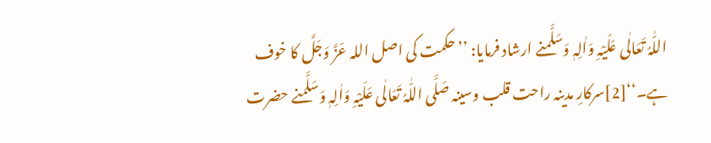اللّٰہُ تَعَالٰی عَلَیْہِ وَاٰلِہٖ وَسَلَّمنے ارشاد فرمایا: ’’حکمت کی اصل اللہ عَزَّ وَجَلَّ کا خوف ہے۔‘‘[2]سرکارِ مدینہ راحت قلب وسینہ صَلَّی اللّٰہُ تَعَالٰی عَلَیْہِ وَاٰلِہٖ وَسَلَّمنے حضرت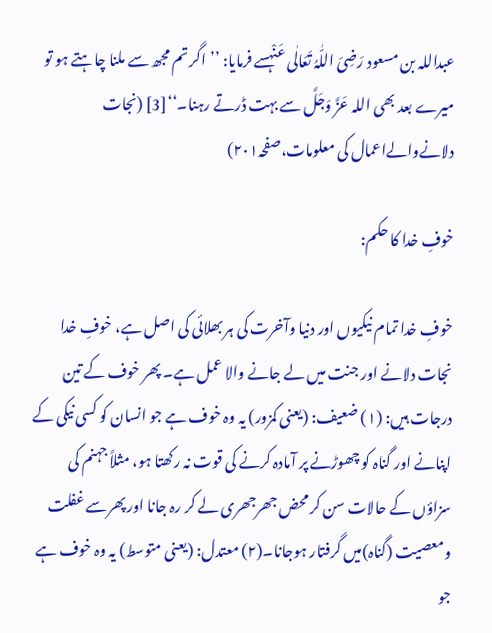عبداللہ بن مسعود رَضِیَ اللّٰہُ تَعَالٰی عَنْہسے فرمایا: ’’اگر تم مجھ سے ملنا چاہتے ہو تو میرے بعد بھی اللہ عَزَّ وَجَلَّ سے بہت ڈرتے رہنا۔‘‘[3] (نجات دلانےوالےاعمال کی معلومات،صفحہ۲۰۱)

خوفِ خدا کا حکم:

خوفِ خدا تمام نیکیوں اور دنیا وآخرت کی ہر بھلائی کی اصل ہے، خوفِ خدا نجات دلانے اور جنت میں لے جانے والا عمل ہے۔ پھر خوف کے تین درجات ہیں: (۱) ضعیف: (یعنی کمزور) یہ وہ خوف ہے جو انسان کو کسی نیکی کے اپنانے اور گناہ کو چھوڑنے پر آمادہ کرنے کی قوت نہ رکھتا ہو، مثلاً جہنم کی سزاؤں کے حالات سن کر محض جھرجھری لے کر رہ جانا اور پھرسے غفلت ومعصیت (گناہ)میں گرفتار ہوجانا۔(۲) معتدل: (یعنی متوسط) یہ وہ خوف ہے جو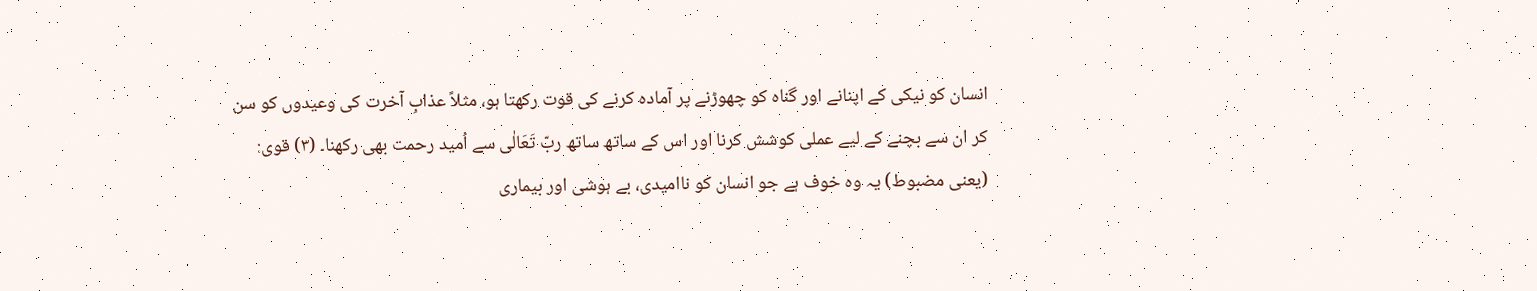انسان کو نیکی کے اپنانے اور گناہ کو چھوڑنے پر آمادہ کرنے کی قوت رکھتا ہو، مثلاً عذابِ آخرت کی وعیدوں کو سن کر ان سے بچنے کے لیے عملی کوشش کرنا اور اس کے ساتھ ساتھ ربّ تَعَالٰی سے اُمید رحمت بھی رکھنا۔ (۳) قوی: (یعنی مضبوط) یہ وہ خوف ہے جو انسان کو ناامیدی، بے ہوشی اور بیماری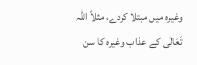وغیرہ میں مبتلا کردے، مثلاً اللہ تَعَالٰی کے عذاب وغیرہ کا سن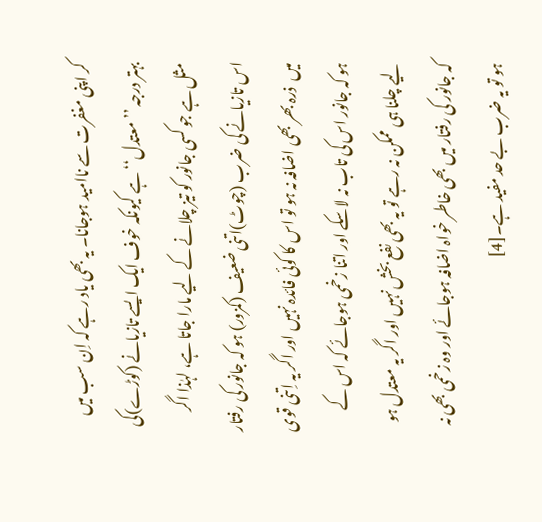کر اپنی مغفرت سے ناامید ہوجانا۔ یہ بھی یاد رہے کہ اِن سب میں بہتر درجہ ’’معتدل‘‘ ہے کیونکہ خوف ایک ایسے تازیانے (کوڑے)کی مثل ہے جو کسی جانور کو تیز چلانے کے لیے مارا جاتا ہے، لہٰذا اگر اس تازیانے کی ضرب (چوٹ)اتنی ضعیف (کمزور) ہو کہ جانور کی رفتار میں  ذرہ بھر بھی اضافہ نہ ہو تو اس کا کوئی فائدہ نہیں اور اگر یہ اِتنی قوی ہو کہ جانور اس کی تاب نہ لاسکے اور اتنا زخمی ہوجائے کہ اس کے لیے چلنا ہی ممکن نہ رہے تو یہ بھی نفع بخش نہیں اور اگر یہ معتدل ہو کہ جانور کی رفتار میں بھی خاطر خواہ اضافہ ہوجائے اور وہ زخمی بھی نہ ہو تو یہ ضرب بے حد مفید ہے۔[4]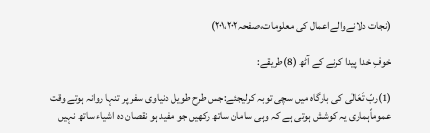(نجات دلانےوالےاعمال کی معلومات،صفحہ۲۰۱،۲۰۲)

خوفِ خدا پیدا کرنے کے آٹھ (8)طریقے:

(1)ربّ تَعَالٰی کی بارگاہ میں سچی توبہ کرلیجئے:جس طرح طویل دنیاوی سفر پر تنہا روانہ ہوتے وقت عموماًہماری یہ کوشش ہوتی ہے کہ وہی سامان ساتھ رکھیں جو مفید ہو نقصان دہ اشیاء ساتھ نہیں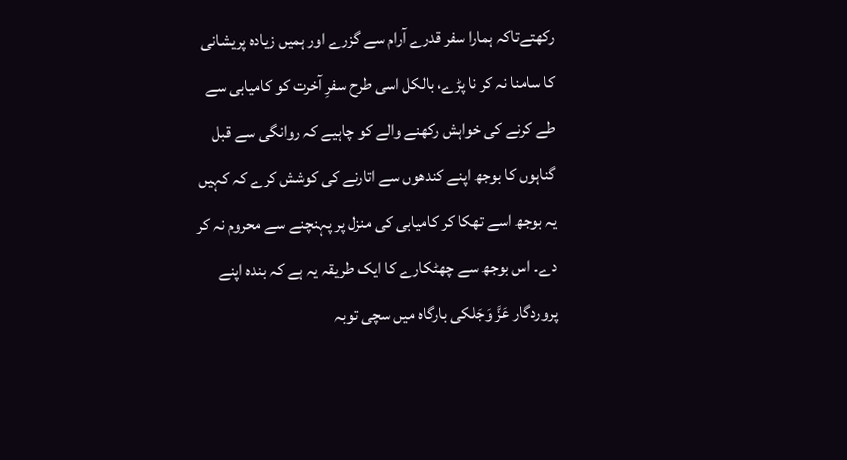رکھتےتاکہ ہمارا سفر قدرے آرام سے گزرے اور ہمیں زیادہ پریشانی کا سامنا نہ کر نا پڑے، بالکل اسی طرح سفرِ آخرت کو کامیابی سے طے کرنے کی خواہش رکھنے والے کو چاہیے کہ روانگی سے قبل گناہوں کا بوجھ اپنے کندھوں سے اتارنے کی کوشش کرے کہ کہیں یہ بوجھ اسے تھکا کر کامیابی کی منزل پر پہنچنے سے محروم نہ کر دے۔ اس بوجھ سے چھٹکارے کا ایک طریقہ یہ ہے کہ بندہ اپنے پروردگار عَزَّ وَجَلکی بارگاہ میں سچی توبہ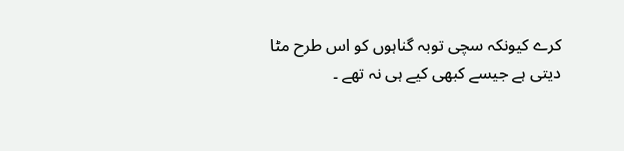کرے کیونکہ سچی توبہ گناہوں کو اس طرح مٹا دیتی ہے جیسے کبھی کیے ہی نہ تھے ۔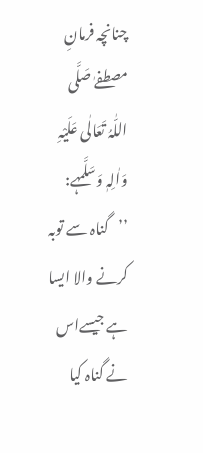چنانچہ فرمانِ مصطفےٰ صَلَّی اللّٰہُ تَعَالٰی عَلَیْہِ وَاٰلِہٖ وَسَلَّمہے: ’’گناہ سے توبہ کرنے والا ایسا ہے جیسےاس نے گناہ کیا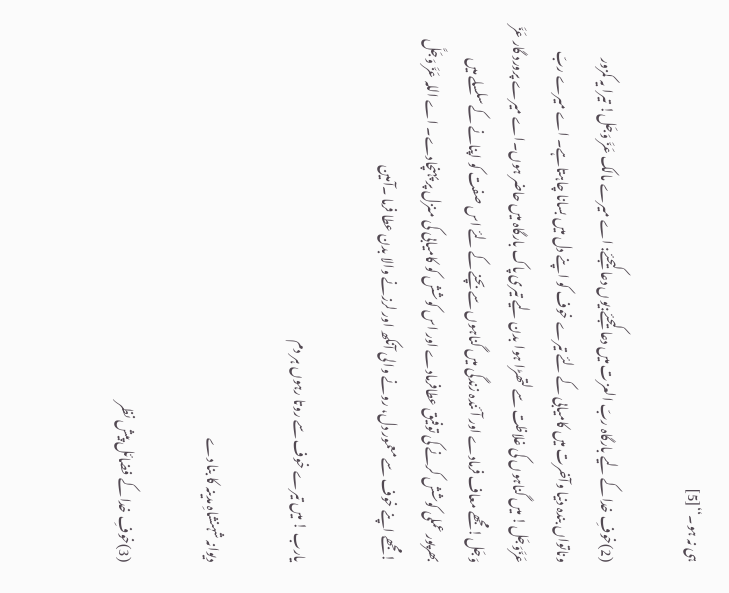ہی نہ ہو۔‘‘[5]

(2)خوفِ خدا کے لیے بارگاہ ربّ العزت میں دعا کیجئے:یوں دعا کیجئے: اے میرے مالک عَزَّ وَجَل! تیرا یہ کمزور وناتواں بندہ دنیا وآخرت میں کامیابی کے لئے تیرے خوف کو اپنے دل میں بسانا چاہتاہے۔ اے میرے ربّ عَزَّوَجَل! میں گناہوں کی غلاظت سے لتھڑا ہوا بدن لیے تیری پاک بارگاہ میں حاضر ہوں۔اے میرے پرورد گار عَزَّ وَجَل!مجھے معاف فرمادے اور آئندہ زندگی میں گناہوں سے بچنے کے لئے اس صفت کو اپنانے کے سلسلے میں بھرپور عملی کوشش کرنے کی توفیق عطافرمادے اور اس کوشش کو کامیابی کی منزل پر پہنچادے۔ اے اللہ عَزَّ وَجَلَّ !مجھے اپنے خوف سے معمور دل، رونے والی آنکھ اور لرزنے والا بدن عطا فرما ۔آمین

یارب ! میں تیرے خوف سے روتا رہوں ہر دم

دیوانہ شہنشاہِ مدینہ کا بنا دے

(3)خوفِ خدا کے فضائل پیش نظر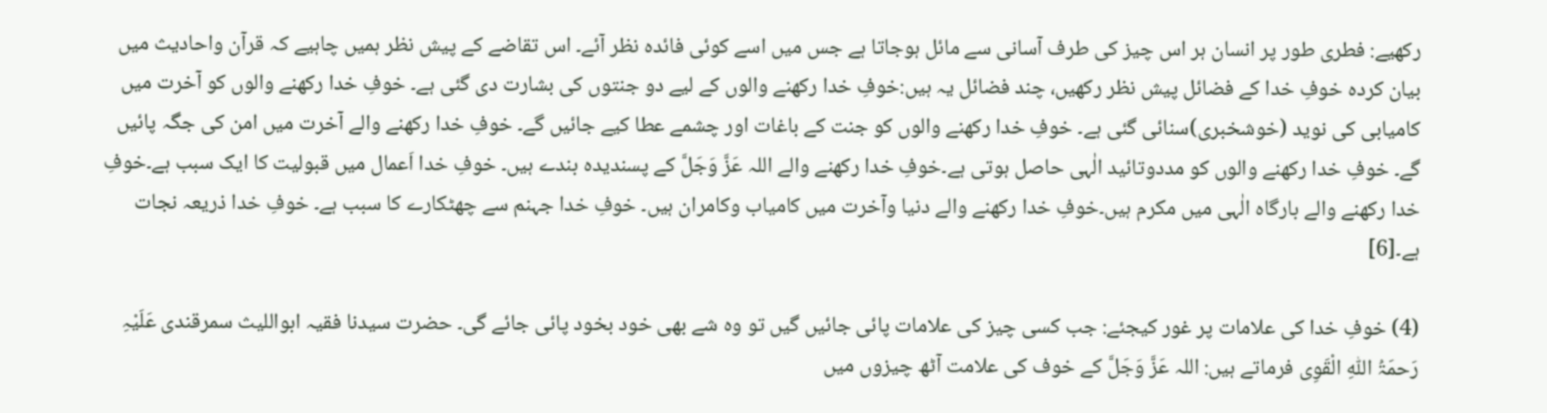رکھیے: فطری طور پر انسان ہر اس چیز کی طرف آسانی سے مائل ہوجاتا ہے جس میں اسے کوئی فائدہ نظر آئے۔ اس تقاضے کے پیش نظر ہمیں چاہیے کہ قرآن واحادیث میں بیان کردہ خوفِ خدا کے فضائل پیش نظر رکھیں، چند فضائل یہ ہیں:خوفِ خدا رکھنے والوں کے لیے دو جنتوں کی بشارت دی گئی ہے۔ خوفِ خدا رکھنے والوں کو آخرت میں کامیابی کی نوید (خوشخبری)سنائی گئی ہے۔ خوفِ خدا رکھنے والوں کو جنت کے باغات اور چشمے عطا کیے جائیں گے۔ خوفِ خدا رکھنے والے آخرت میں امن کی جگہ پائیں گے۔ خوفِ خدا رکھنے والوں کو مددوتائید الٰہی حاصل ہوتی ہے۔خوفِ خدا رکھنے والے اللہ عَزَّ وَجَلَّ کے پسندیدہ بندے ہیں۔ خوفِ خدا اَعمال میں قبولیت کا ایک سبب ہے۔خوفِ خدا رکھنے والے بارگاہ الٰہی میں مکرم ہیں۔خوفِ خدا رکھنے والے دنیا وآخرت میں کامیاب وکامران ہیں۔ خوفِ خدا جہنم سے چھٹکارے کا سبب ہے۔ خوفِ خدا ذریعہ نجات ہے۔[6]

(4) خوفِ خدا کی علامات پر غور کیجئے: جب کسی چیز کی علامات پائی جائیں گیں تو وہ شے بھی خود بخود پائی جائے گی۔ حضرت سیدنا فقیہ ابواللیث سمرقندی عَلَیْہِ رَحمَۃُ اللّٰہِ الْقَوِی فرماتے ہیں: اللہ عَزَّ وَجَلَّ کے خوف کی علامت آٹھ چیزوں میں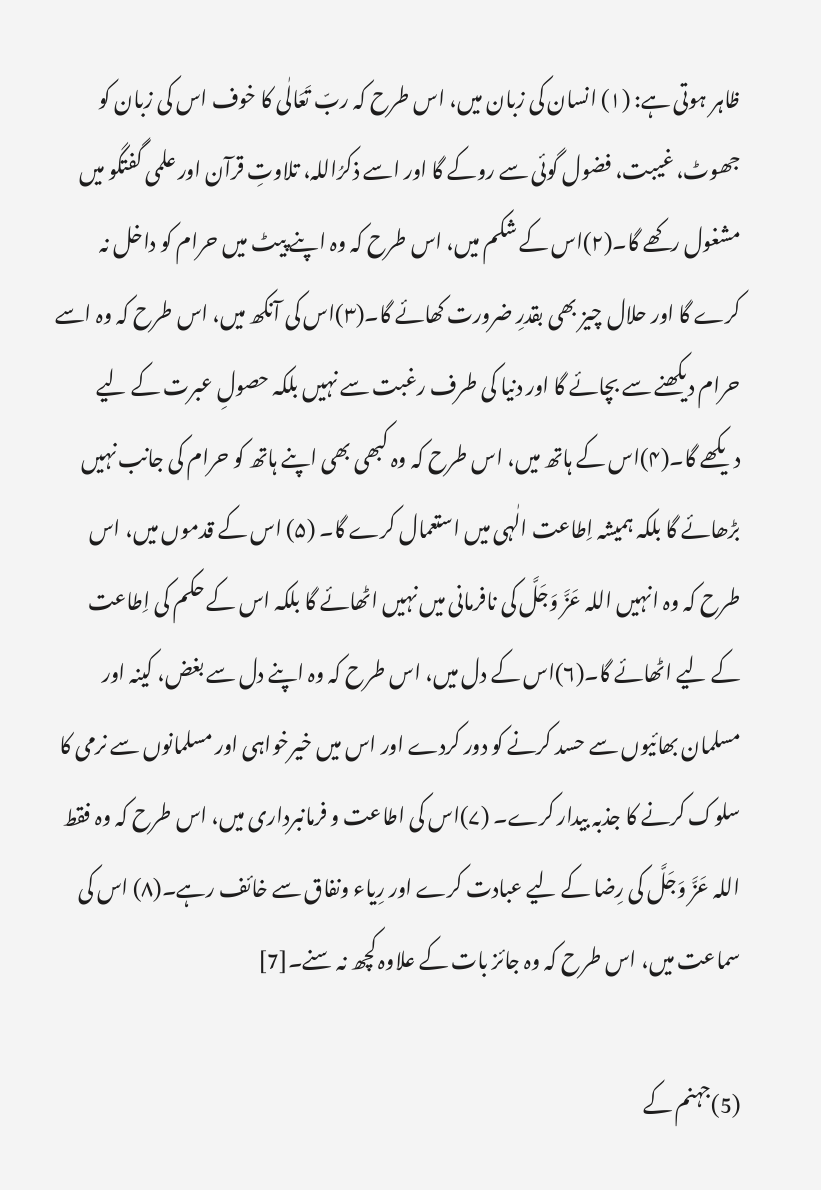ظاہر ہوتی ہے: (۱) انسان کی زبان میں، اس طرح کہ ربّ تَعَالٰی کا خوف اس کی زبان کو جھوٹ، غیبت، فضول گوئی سے روکے گا اور اسے ذکرُاللہ، تلاوتِ قرآن اور علمی گفتگو میں مشغول رکھے گا۔(۲)اس کے شکم میں، اس طرح کہ وہ اپنے پیٹ میں حرام کو داخل نہ کرے گا اور حلال چیز بھی بقدرِ ضرورت کھائے گا۔(۳)اس کی آنکھ میں، اس طرح کہ وہ اسے حرام دیکھنے سے بچائے گا اور دنیا کی طرف رغبت سے نہیں بلکہ حصولِ عبرت کے لیے دیکھے گا۔(۴)اس کے ہاتھ میں، اس طرح کہ وہ کبھی بھی اپنے ہاتھ کو حرام کی جانب نہیں بڑھائے گا بلکہ ہمیشہ اِطاعت الٰہی میں استعمال کرے گا۔ (۵) اس کے قدموں میں، اس طرح کہ وہ انہیں اللہ عَزَّ وَجَلَّ کی نافرمانی میں نہیں اٹھائے گا بلکہ اس کے حکم کی اِطاعت کے لیے اٹھائے گا۔(۶)اس کے دل میں، اس طرح کہ وہ اپنے دل سے بغض، کینہ اور مسلمان بھائیوں سے حسد کرنے کو دور کردے اور اس میں خیرخواہی اور مسلمانوں سے نرمی کا سلوک کرنے کا جذبہ بیدار کرے۔ (۷)اس کی اطاعت و فرمانبرداری میں، اس طرح کہ وہ فقط اللہ عَزَّ وَجَلَّ کی رِضا کے لیے عبادت کرے اور رِیاء ونفاق سے خائف رہے۔(۸) اس کی سماعت میں، اس طرح کہ وہ جائز بات کے علاوہ کچھ نہ سنے۔[7]

(5)جہنم کے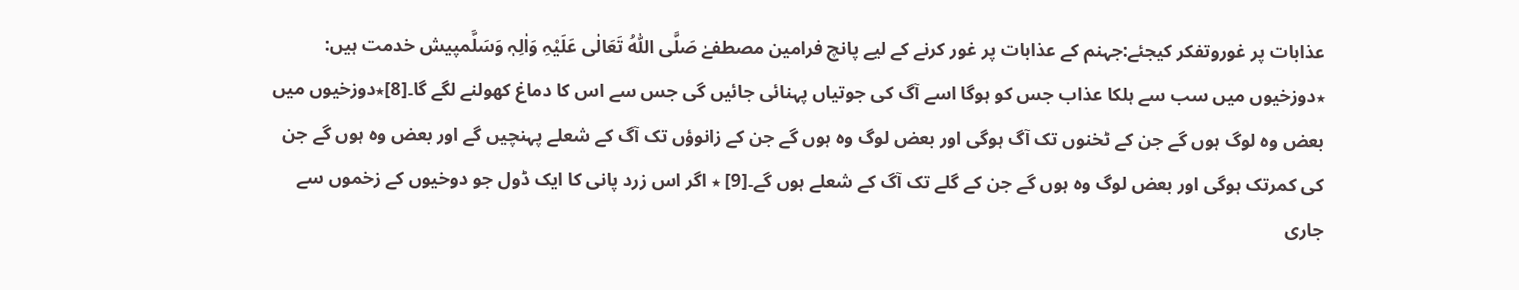عذابات پر غوروتفکر کیجئے:جہنم کے عذابات پر غور کرنے کے لیے پانچ فرامین مصطفےٰ صَلَّی اللّٰہُ تَعَالٰی عَلَیْہِ وَاٰلِہٖ وَسَلَّمپیش خدمت ہیں: ٭دوزخیوں میں سب سے ہلکا عذاب جس کو ہوگا اسے آگ کی جوتیاں پہنائی جائیں گی جس سے اس کا دماغ کھولنے لگے گا۔[8]٭دوزخیوں میں بعض وہ لوگ ہوں گے جن کے ٹخنوں تک آگ ہوگی اور بعض لوگ وہ ہوں گے جن کے زانوؤں تک آگ کے شعلے پہنچیں گے اور بعض وہ ہوں گے جن کی کمرتک ہوگی اور بعض لوگ وہ ہوں گے جن کے گلے تک آگ کے شعلے ہوں گے۔[9] ٭ اگر اس زرد پانی کا ایک ڈول جو دوخیوں کے زخموں سے جاری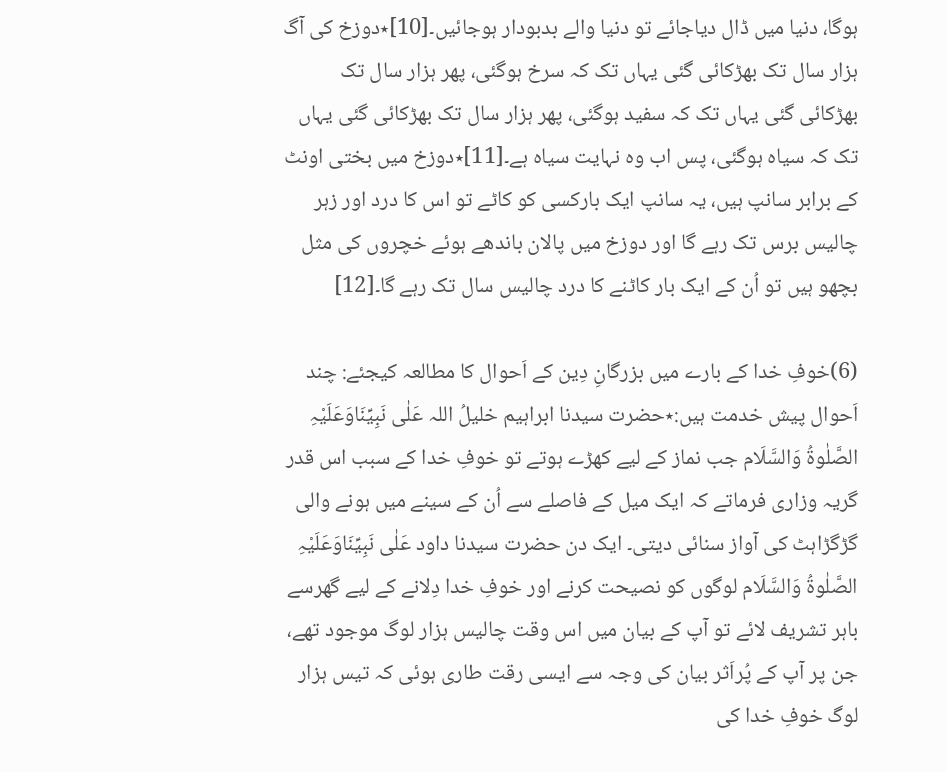ہوگا، دنیا میں ڈال دیاجائے تو دنیا والے بدبودار ہوجائیں۔[10]٭دوزخ کی آگ ہزار سال تک بھڑکائی گئی یہاں تک کہ سرخ ہوگئی، پھر ہزار سال تک بھڑکائی گئی یہاں تک کہ سفید ہوگئی، پھر ہزار سال تک بھڑکائی گئی یہاں تک کہ سیاہ ہوگئی، پس اب وہ نہایت سیاہ ہے۔[11]٭دوزخ میں بختی اونٹ کے برابر سانپ ہیں، یہ سانپ ایک بارکسی کو کاٹے تو اس کا درد اور زہر چالیس برس تک رہے گا اور دوزخ میں پالان باندھے ہوئے خچروں کی مثل بچھو ہیں تو اُن کے ایک بار کاٹنے کا درد چالیس سال تک رہے گا۔[12]

(6)خوفِ خدا کے بارے میں بزرگانِ دِین کے اَحوال کا مطالعہ کیجئے: چند اَحوال پیش خدمت ہیں:٭حضرت سیدنا ابراہیم خلیلُ اللہ عَلٰی نَبِیِّنَاوَعَلَیْہِ الصَّلٰوۃُ وَالسَّلَام جب نماز کے لیے کھڑے ہوتے تو خوفِ خدا کے سبب اس قدر گریہ وزاری فرماتے کہ ایک میل کے فاصلے سے اُن کے سینے میں ہونے والی گڑگڑاہٹ کی آواز سنائی دیتی۔ ایک دن حضرت سیدنا داود عَلٰی نَبِیِّنَاوَعَلَیْہِ الصَّلٰوۃُ وَالسَّلَام لوگوں کو نصیحت کرنے اور خوفِ خدا دِلانے کے لیے گھرسے باہر تشریف لائے تو آپ کے بیان میں اس وقت چالیس ہزار لوگ موجود تھے، جن پر آپ کے پُراَثر بیان کی وجہ سے ایسی رقت طاری ہوئی کہ تیس ہزار لوگ خوفِ خدا کی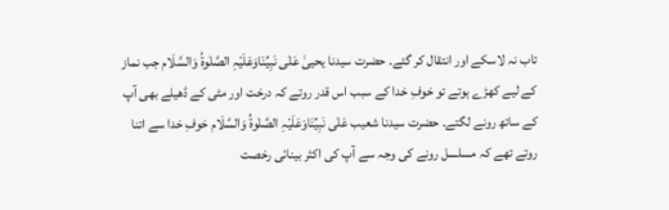تاب نہ لاسکے اور انتقال کر گئے۔ حضرت سیدنا یحییٰ عَلٰی نَبِیِّنَاوَعَلَیْہِ الصَّلٰوۃُ وَالسَّلَام جب نماز کے لیے کھڑے ہوتے تو خوفِ خدا کے سبب اس قدر روتے کہ درخت اور مٹی کے ڈھیلے بھی آپ کے ساتھ رونے لگتے۔ حضرت سیدنا شعیب عَلٰی نَبِیِّنَاوَعَلَیْہِ الصَّلٰوۃُ وَالسَّلَام خوفِ خدا سے اتنا روتے تھے کہ مسلسل رونے کی وجہ سے آپ کی اکثر بینائی رخصت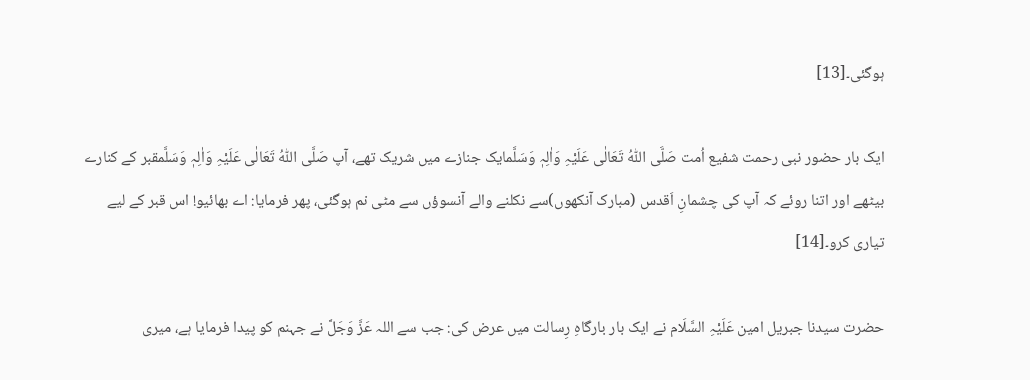ہوگئی۔[13]

ایک بار حضور نبی رحمت شفیع اُمت صَلَّی اللّٰہُ تَعَالٰی عَلَیْہِ وَاٰلِہٖ وَسَلَّمایک جنازے میں شریک تھے، آپ صَلَّی اللّٰہُ تَعَالٰی عَلَیْہِ وَاٰلِہٖ وَسَلَّمقبر کے کنارے بیٹھے اور اتنا روئے کہ آپ کی چشمانِ اَقدس (مبارک آنکھوں)سے نکلنے والے آنسوؤں سے مٹی نم ہوگئی، پھر فرمایا: اے بھائیو! اس قبر کے لیے تیاری کرو۔[14]

حضرت سیدنا جبریل امین عَلَیْہِ السَّلَام نے ایک بار بارگاہِ رِسالت میں عرض کی: جب سے اللہ عَزَّ وَجَلَّ نے جہنم کو پیدا فرمایا ہے، میری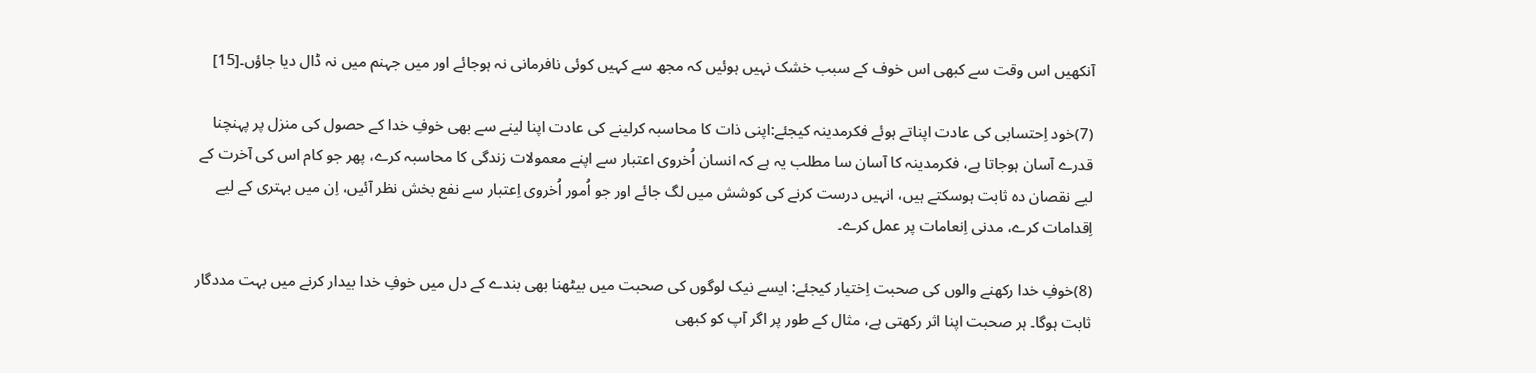آنکھیں اس وقت سے کبھی اس خوف کے سبب خشک نہیں ہوئیں کہ مجھ سے کہیں کوئی نافرمانی نہ ہوجائے اور میں جہنم میں نہ ڈال دیا جاؤں۔[15]

(7)خود اِحتسابی کی عادت اپناتے ہوئے فکرمدینہ کیجئے:اپنی ذات کا محاسبہ کرلینے کی عادت اپنا لینے سے بھی خوفِ خدا کے حصول کی منزل پر پہنچنا قدرے آسان ہوجاتا ہے، فکرمدینہ کا آسان سا مطلب یہ ہے کہ انسان اُخروی اعتبار سے اپنے معمولات زندگی کا محاسبہ کرے، پھر جو کام اس کی آخرت کے لیے نقصان دہ ثابت ہوسکتے ہیں، انہیں درست کرنے کی کوشش میں لگ جائے اور جو اُمور اُخروی اِعتبار سے نفع بخش نظر آئیں، اِن میں بہتری کے لیے اِقدامات کرے، مدنی اِنعامات پر عمل کرے۔

(8)خوفِ خدا رکھنے والوں کی صحبت اِختیار کیجئے: ایسے نیک لوگوں کی صحبت میں بیٹھنا بھی بندے کے دل میں خوفِ خدا بیدار کرنے میں بہت مددگار ثابت ہوگا۔ ہر صحبت اپنا اثر رکھتی ہے، مثال کے طور پر اگر آپ کو کبھی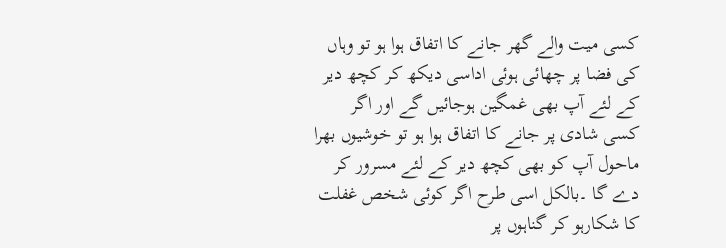کسی میت والے گھر جانے کا اتفاق ہوا ہو تو وہاں کی فضا پر چھائی ہوئی اداسی دیکھ کر کچھ دیر کے لئے آپ بھی غمگین ہوجائیں گے اور اگر کسی شادی پر جانے کا اتفاق ہوا ہو تو خوشیوں بھرا ماحول آپ کو بھی کچھ دیر کے لئے مسرور کر دے گا ۔بالکل اسی طرح اگر کوئی شخص غفلت کا شکارہو کر گناہوں پر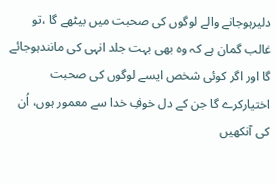دلیرہوجانے والے لوگوں کی صحبت میں بیٹھے گا ،تو غالب گمان ہے کہ وہ بھی بہت جلد انہی کی مانندہوجائے گا اور اگر کوئی شخص ایسے لوگوں کی صحبت اختیارکرے گا جن کے دل خوفِ خدا سے معمور ہوں، اُن کی آنکھیں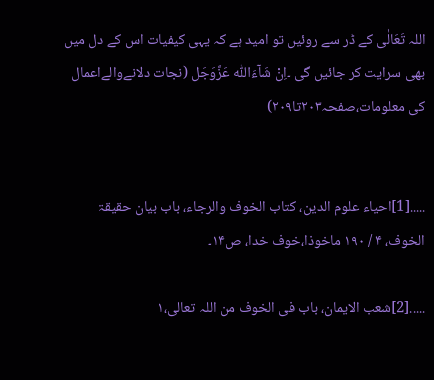اللہ تَعَالٰی کے ڈر سے روئیں تو امید ہے کہ یہی کیفیات اس کے دل میں بھی سرایت کر جائیں گی ۔اِنْ شَآءَاللّٰہ عَزَّوَجَل (نجات دلانےوالےاعمال کی معلومات،صفحہ۲۰۳تا۲۰۹)


.....[1]احیاء علوم الدین، کتاب الخوف والرجاء، باب بیان حقیقۃ الخوف، ۴ / ۱۹۰ ماخوذا،خوف خدا، ص۱۴۔

.....[2]شعب الایمان، باب فی الخوف من اللہ تعالی،۱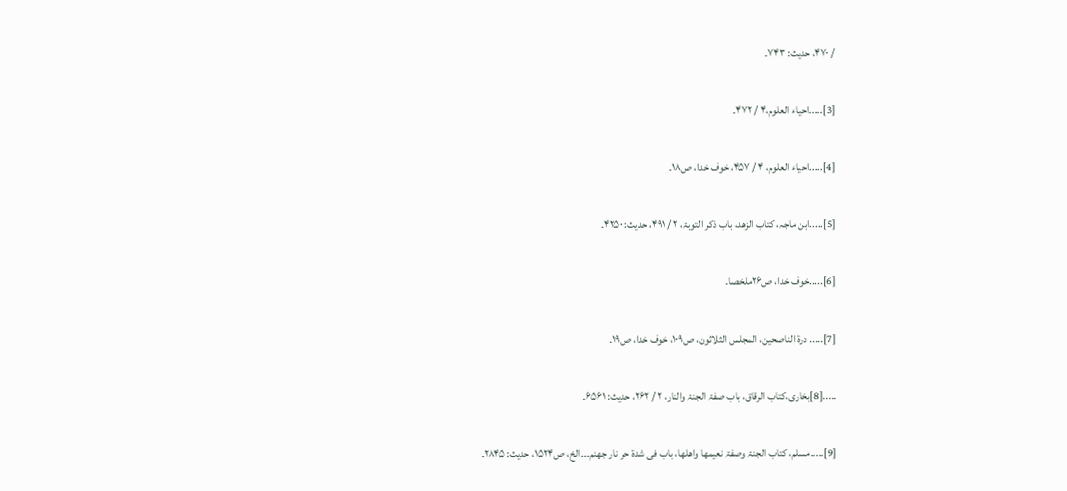/ ۴۷۰، حدیث: ۷۴۳۔

[3].....احیاء العلوم،۴ / ۴۷۲۔

[4].....احیاء العلوم، ۴ / ۴۵۷، خوف خدا، ص۱۸۔

[5].....ابن ماجہ، کتاب الزھد، باب ذکر التوبۃ، ۲ / ۴۹۱، حدیث: ۴۲۵۰۔

[6].....خوف خدا، ص۲۶ملخصا۔

[7]..... درۃ الناصحین، المجلس الثلاثون، ص۱۰۹، خوف خدا، ص۱۹۔

.....[8]بخاری،کتاب الرقاق، باب صفۃ الجنۃ والنار، ۲ / ۲۶۲، حدیث: ۶۵۶۱۔

[9].....مسلم، کتاب الجنۃ وصفۃ نعیمھا واھلھا، باب فی شدۃ حر نار جھنم۔۔۔الخ، ص۱۵۲۴، حدیث: ۲۸۴۵۔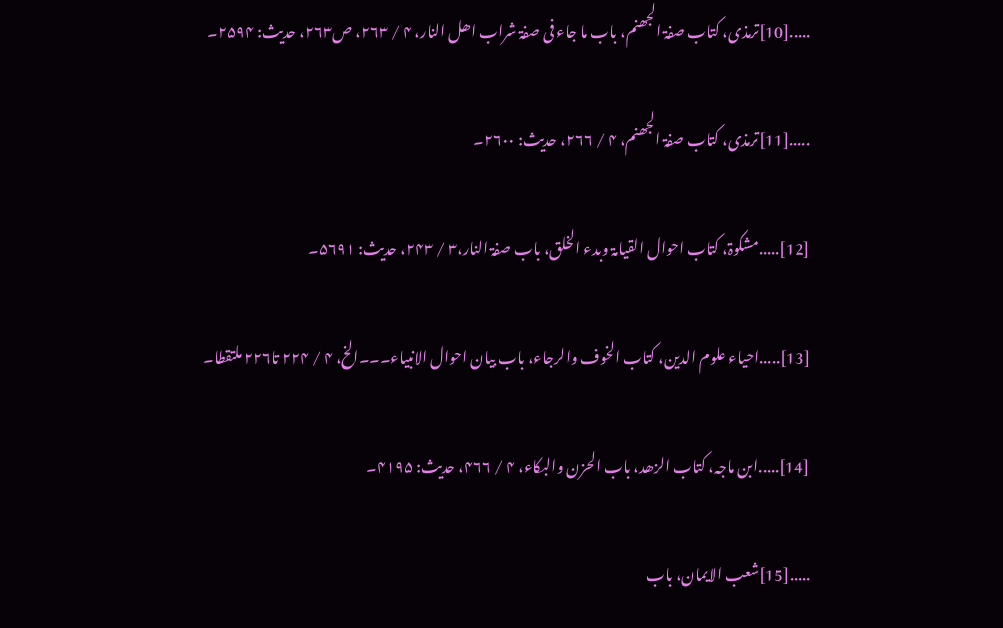.....[10]ترمذی، کتاب صفۃ الجھنم، باب ما جاء فی صفۃ شراب اھل النار، ۴ / ۲۶۳، ص۲۶۳، حدیث: ۲۵۹۴۔

.....[11]ترمذی، کتاب صفۃ الجھنم، ۴ / ۲۶۶، حدیث: ۲۶۰۰۔

[12].....مشکوۃ، کتاب احوال القیامۃ وبدء الخلق، باب صفۃ النار،۳ / ۲۴۳، حدیث: ۵۶۹۱۔

[13].....احیاء علوم الدین، کتاب الخوف والرجاء، باب بیان احوال الانبیاء۔۔۔الخ، ۴ / ۲۲۴ تا۲۲۶ ملتقطا۔

[14].....ابن ماجہ، کتاب الزھد، باب الحزن والبکاء، ۴ / ۴۶۶، حدیث: ۴۱۹۵۔

.....[15]شعب الایمان، باب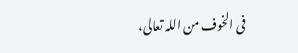فی الخوف من اللہ تعالی،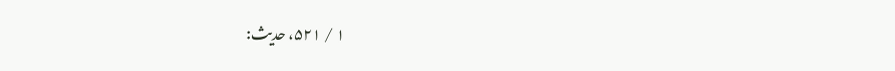۱ / ۵۲۱، حدیث: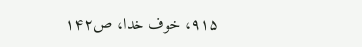۹۱۵، خوف خدا، ص۱۴۲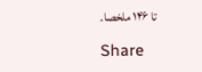تا ۱۴۶ ملخصا۔

Share